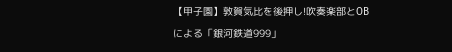【甲子園】敦賀気比を後押し!吹奏楽部とOBによる「銀河鉄道999」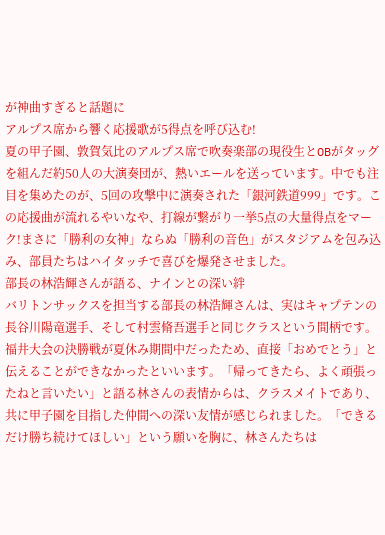が神曲すぎると話題に
アルプス席から響く応援歌が5得点を呼び込む!
夏の甲子園、敦賀気比のアルプス席で吹奏楽部の現役生とOBがタッグを組んだ約50人の大演奏団が、熱いエールを送っています。中でも注目を集めたのが、5回の攻撃中に演奏された「銀河鉄道999」です。この応援曲が流れるやいなや、打線が繋がり一挙5点の大量得点をマーク!まさに「勝利の女神」ならぬ「勝利の音色」がスタジアムを包み込み、部員たちはハイタッチで喜びを爆発させました。
部長の林浩輝さんが語る、ナインとの深い絆
バリトンサックスを担当する部長の林浩輝さんは、実はキャプテンの長谷川陽竜選手、そして村雲脩吾選手と同じクラスという間柄です。福井大会の決勝戦が夏休み期間中だったため、直接「おめでとう」と伝えることができなかったといいます。「帰ってきたら、よく頑張ったねと言いたい」と語る林さんの表情からは、クラスメイトであり、共に甲子園を目指した仲間への深い友情が感じられました。「できるだけ勝ち続けてほしい」という願いを胸に、林さんたちは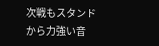次戦もスタンドから力強い音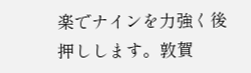楽でナインを力強く後押しします。敦賀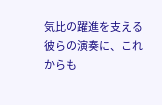気比の躍進を支える彼らの演奏に、これからも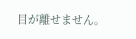目が離せません。